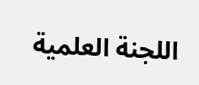اللجنة العلمية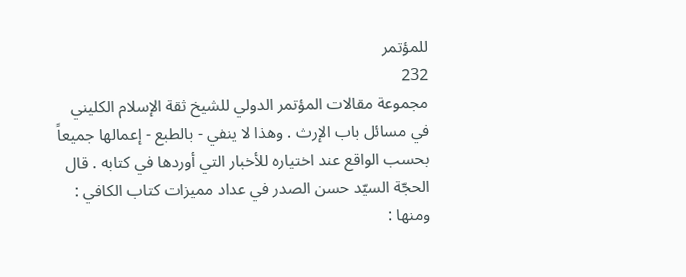للمؤتمر
232
مجموعة مقالات المؤتمر الدولي للشيخ ثقة الإسلام الكليني
في مسائل باب الإرث . وهذا لا ينفي - بالطبع - إعمالها جميعاً بحسب الواقع عند اختياره للأخبار التي أوردها في كتابه . قال الحجّة السيّد حسن الصدر في عداد مميزات كتاب الكافي : ومنها :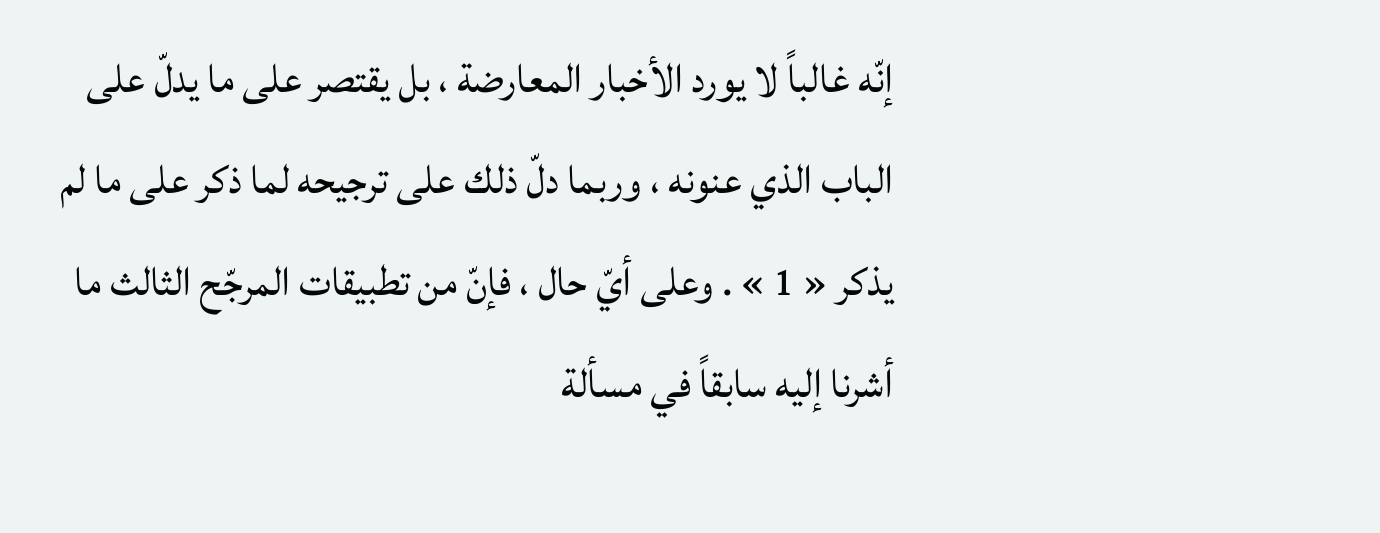إنّه غالباً لا يورد الأخبار المعارضة ، بل يقتصر على ما يدلّ على الباب الذي عنونه ، وربما دلّ ذلك على ترجيحه لما ذكر على ما لم يذكر « 1 » . وعلى أيّ حال ، فإنّ من تطبيقات المرجّح الثالث ما أشرنا إليه سابقاً في مسألة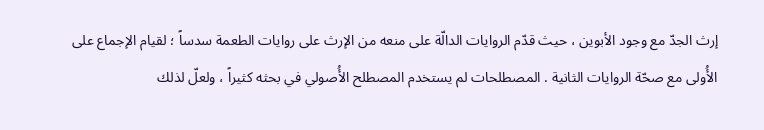إرث الجدّ مع وجود الأبوين ، حيث قدّم الروايات الدالّة على منعه من الإرث على روايات الطعمة سدساً ؛ لقيام الإجماع على الأُولى مع صحّة الروايات الثانية . المصطلحات لم يستخدم المصطلح الأُصولي في بحثه كثيراً ، ولعلّ لذلك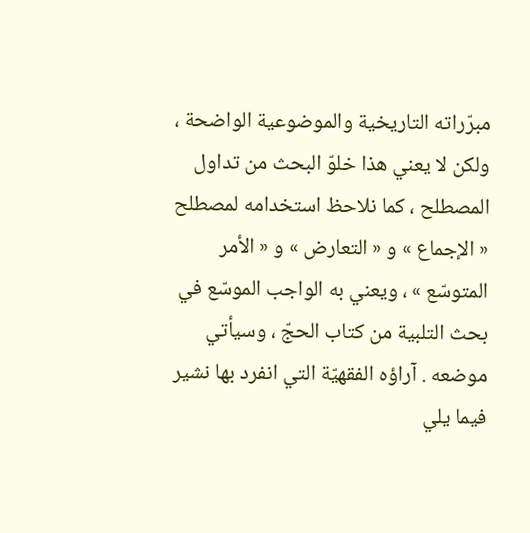مبرّراته التاريخية والموضوعية الواضحة ، ولكن لا يعني هذا خلوّ البحث من تداول المصطلح ، كما نلاحظ استخدامه لمصطلح « الإجماع » و « التعارض » و « الأمر المتوسّع » ، ويعني به الواجب الموسّع في بحث التلبية من كتاب الحجّ ، وسيأتي موضعه . آراؤه الفقهيّة التي انفرد بها نشير فيما يلي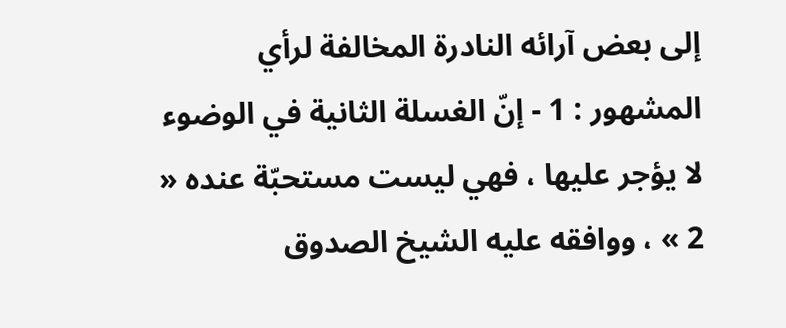إلى بعض آرائه النادرة المخالفة لرأي المشهور : 1 - إنّ الغسلة الثانية في الوضوء لا يؤجر عليها ، فهي ليست مستحبّة عنده « 2 » ، ووافقه عليه الشيخ الصدوق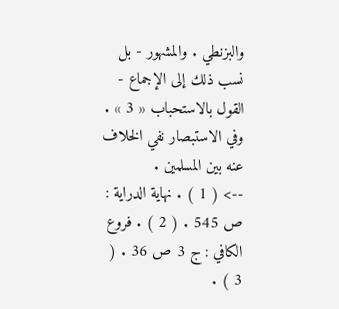والبزنطي . والمشهور - بل نسب ذلك إلى الإجماع - القول بالاستحباب « 3 » . وفي الاستبصار نفي الخلاف عنه بين المسلمين .
--> ( 1 ) . نهاية الدراية : ص 545 . ( 2 ) . فروع الكافي : ج 3 ص 36 . ( 3 ) .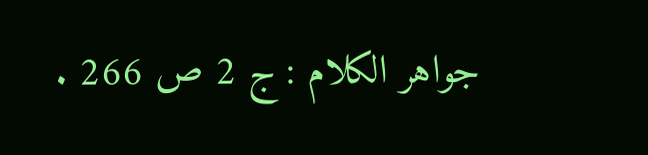جواهر الكلام : ج 2 ص 266 .